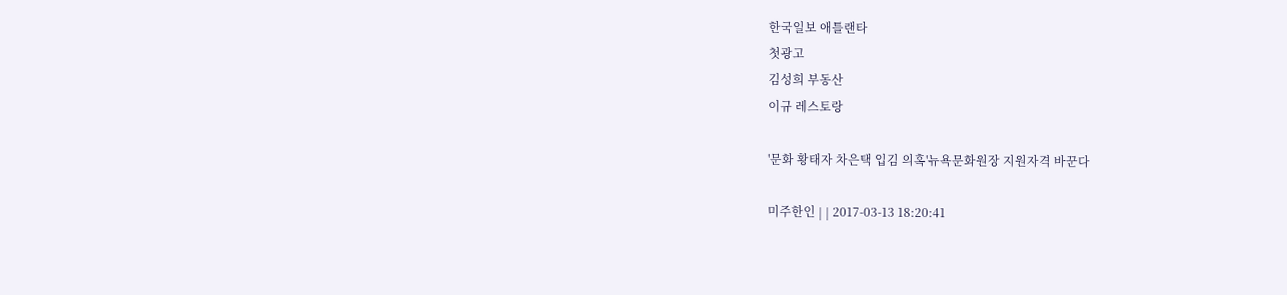한국일보 애틀랜타
첫광고
김성희 부동산
이규 레스토랑

'문화 황태자 차은택 입김 의혹'뉴욕문화원장 지원자격 바꾼다

미주한인 | | 2017-03-13 18:20:41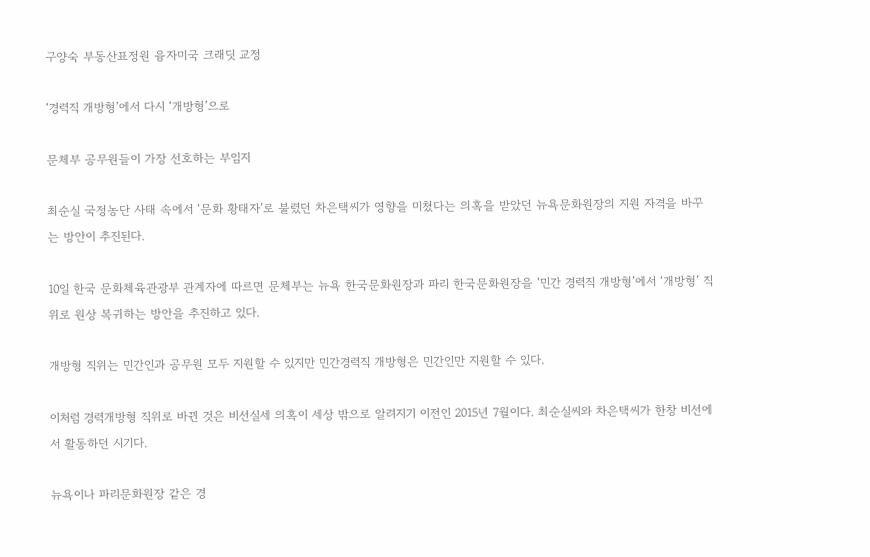구양숙 부동산표정원 융자미국 크래딧 교정

‘경력직 개방형’에서 다시 ‘개방형’으로

문체부 공무원들이 가장 선호하는 부임지

최순실 국정농단 사태 속에서 ‘문화 황태자’로 불렸던 차은택씨가 영향을 미쳤다는 의혹을 받았던 뉴욕문화원장의 지원 자격을 바꾸는 방안이 추진된다.

10일 한국 문화체육관광부 관계자에 따르면 문체부는 뉴욕 한국문화원장과 파리 한국문화원장을 ‘민간 경력직 개방형’에서 ‘개방형’ 직위로 원상 복귀하는 방안을 추진하고 있다.

개방형 직위는 민간인과 공무원 모두 지원할 수 있지만 민간경력직 개방형은 민간인만 지원할 수 있다.

이처럼 경력개방형 직위로 바뀐 것은 비선실세 의혹이 세상 밖으로 알려지기 이전인 2015년 7월이다. 최순실씨와 차은택씨가 한창 비선에서 활동하던 시기다.

뉴욕이나 파리문화원장 같은 경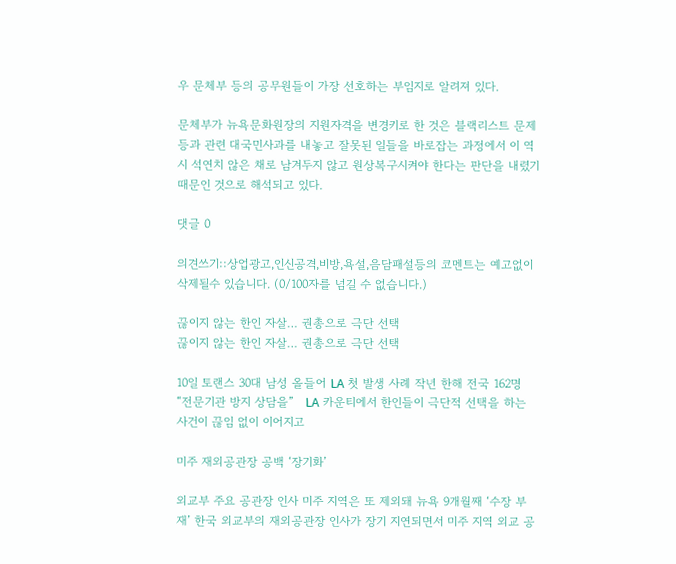우 문체부 등의 공무원들이 가장 선호하는 부임지로 알려져 있다.

문체부가 뉴욕문화원장의 지원자격을 변경키로 한 것은 블랙리스트 문제 등과 관련 대국민사과를 내놓고 잘못된 일들을 바로잡는 과정에서 이 역시 석연치 않은 채로 남겨두지 않고 원상복구시켜야 한다는 판단을 내렸기 때문인 것으로 해석되고 있다.

댓글 0

의견쓰기::상업광고,인신공격,비방,욕설,음담패설등의 코멘트는 예고없이 삭제될수 있습니다. (0/100자를 넘길 수 없습니다.)

끊이지 않는 한인 자살… 권총으로 극단 선택
끊이지 않는 한인 자살… 권총으로 극단 선택

10일 토랜스 30대 남성 올들어 LA 첫 발생 사례 작년 한해 전국 162명 “전문기관 방지 상담을”   LA 카운티에서 한인들이 극단적 선택을 하는 사건이 끊임 없이 이어지고

미주 재외공관장 공백 ‘장기화’

외교부 주요 공관장 인사 미주 지역은 또 제외돼 뉴욕 9개월째 ‘수장 부재’ 한국 외교부의 재외공관장 인사가 장기 지연되면서 미주 지역 외교 공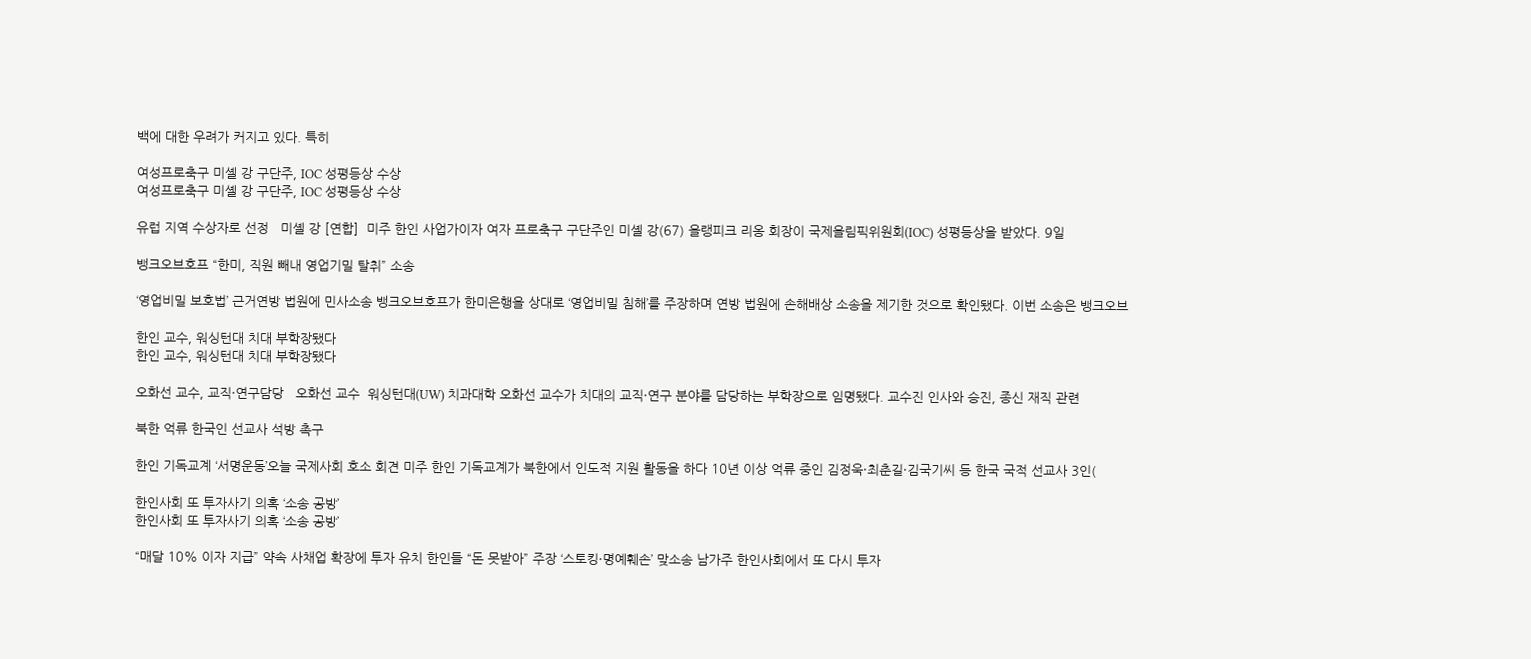백에 대한 우려가 커지고 있다. 특히

여성프로축구 미셸 강 구단주, IOC 성평등상 수상
여성프로축구 미셸 강 구단주, IOC 성평등상 수상

유럽 지역 수상자로 선정   미셸 강 [연합]  미주 한인 사업가이자 여자 프로축구 구단주인 미셸 강(67) 올랭피크 리옹 회장이 국제올림픽위원회(IOC) 성평등상을 받았다. 9일

뱅크오브호프 “한미, 직원 빼내 영업기밀 탈취” 소송

‘영업비밀 보호법’ 근거연방 법원에 민사소송 뱅크오브호프가 한미은행을 상대로 ‘영업비밀 침해’를 주장하며 연방 법원에 손해배상 소송을 제기한 것으로 확인됐다. 이번 소송은 뱅크오브

한인 교수, 워싱턴대 치대 부학장됐다
한인 교수, 워싱턴대 치대 부학장됐다

오화선 교수, 교직·연구담당   오화선 교수  워싱턴대(UW) 치과대학 오화선 교수가 치대의 교직·연구 분야를 담당하는 부학장으로 임명됐다. 교수진 인사와 승진, 종신 재직 관련

북한 억류 한국인 선교사 석방 촉구

한인 기독교계 ‘서명운동’오늘 국제사회 호소 회견 미주 한인 기독교계가 북한에서 인도적 지원 활동을 하다 10년 이상 억류 중인 김정욱·최춘길·김국기씨 등 한국 국적 선교사 3인(

한인사회 또 투자사기 의혹 ‘소송 공방’
한인사회 또 투자사기 의혹 ‘소송 공방’

“매달 10% 이자 지급” 약속 사채업 확장에 투자 유치 한인들 “돈 못받아” 주장 ‘스토킹·명예훼손’ 맞소송 남가주 한인사회에서 또 다시 투자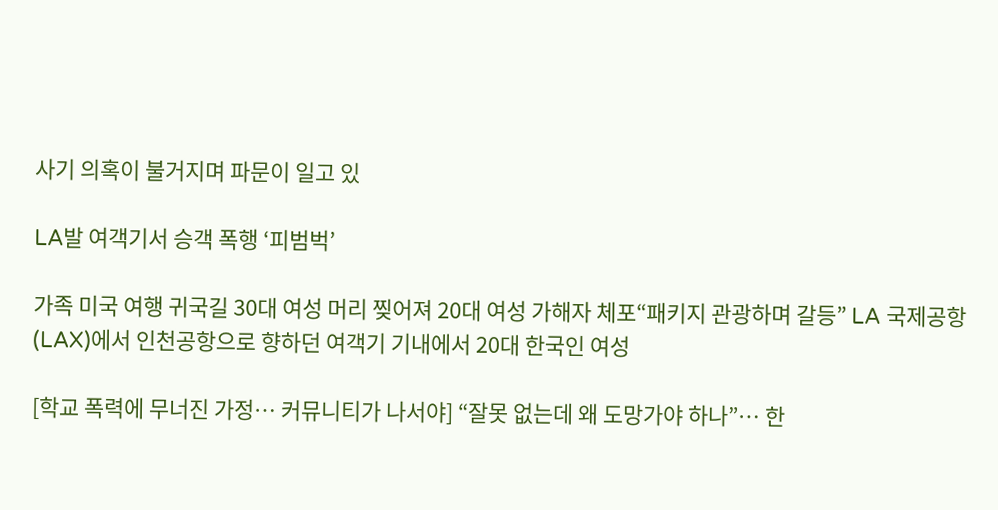사기 의혹이 불거지며 파문이 일고 있

LA발 여객기서 승객 폭행 ‘피범벅’

가족 미국 여행 귀국길 30대 여성 머리 찢어져 20대 여성 가해자 체포“패키지 관광하며 갈등” LA 국제공항(LAX)에서 인천공항으로 향하던 여객기 기내에서 20대 한국인 여성

[학교 폭력에 무너진 가정… 커뮤니티가 나서야] “잘못 없는데 왜 도망가야 하나”… 한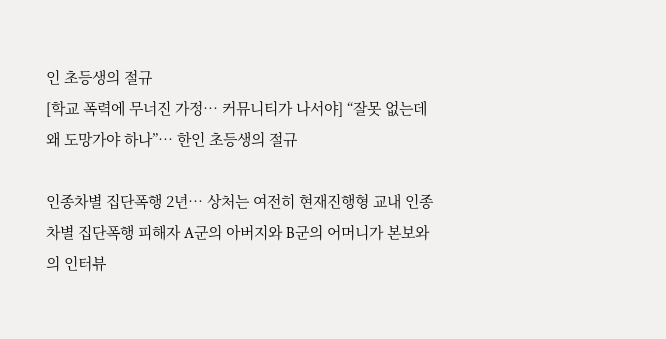인 초등생의 절규
[학교 폭력에 무너진 가정… 커뮤니티가 나서야] “잘못 없는데 왜 도망가야 하나”… 한인 초등생의 절규

인종차별 집단폭행 2년… 상처는 여전히 현재진행형 교내 인종차별 집단폭행 피해자 A군의 아버지와 B군의 어머니가 본보와의 인터뷰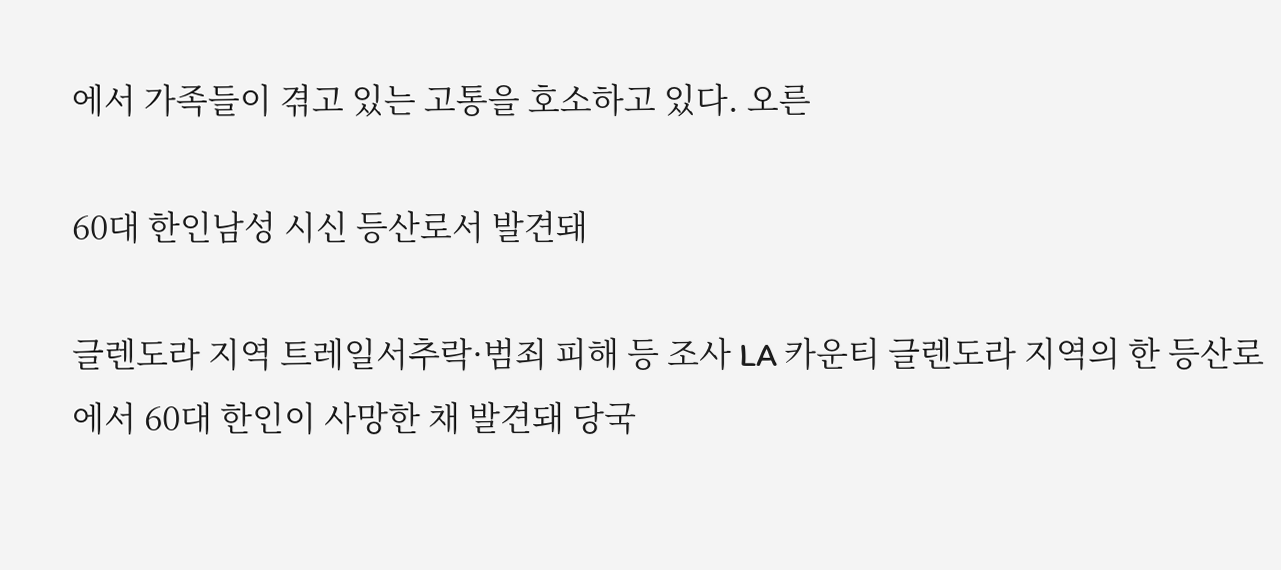에서 가족들이 겪고 있는 고통을 호소하고 있다. 오른

60대 한인남성 시신 등산로서 발견돼

글렌도라 지역 트레일서추락·범죄 피해 등 조사 LA 카운티 글렌도라 지역의 한 등산로에서 60대 한인이 사망한 채 발견돼 당국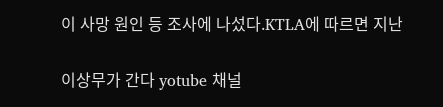이 사망 원인 등 조사에 나섰다.KTLA에 따르면 지난

이상무가 간다 yotube 채널